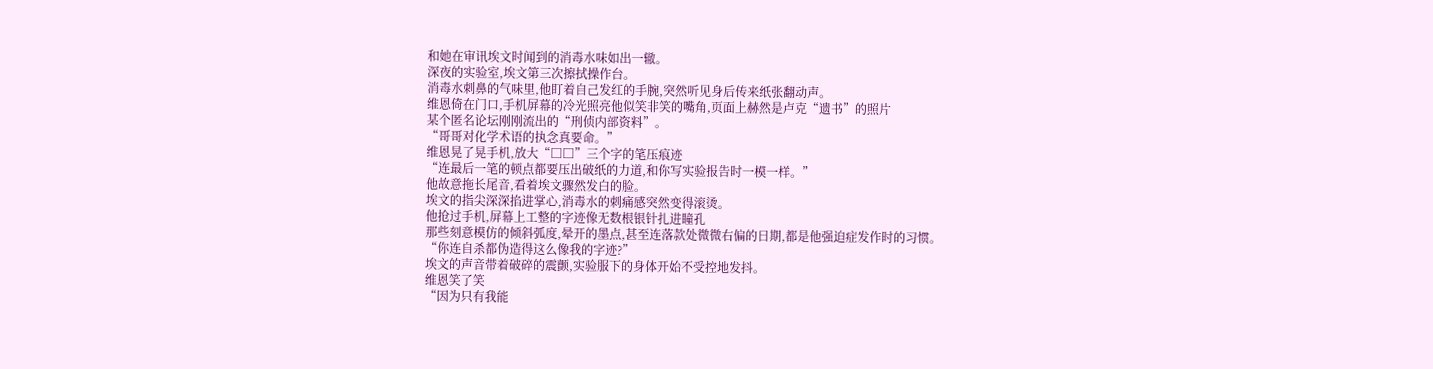和她在审讯埃文时闻到的消毒水味如出一辙。
深夜的实验室,埃文第三次擦拭操作台。
消毒水刺鼻的气味里,他盯着自己发红的手腕,突然听见身后传来纸张翻动声。
维恩倚在门口,手机屏幕的冷光照亮他似笑非笑的嘴角,页面上赫然是卢克“遗书”的照片
某个匿名论坛刚刚流出的“刑侦内部资料”。
“哥哥对化学术语的执念真要命。”
维恩晃了晃手机,放大“□□”三个字的笔压痕迹
“连最后一笔的顿点都要压出破纸的力道,和你写实验报告时一模一样。”
他故意拖长尾音,看着埃文骤然发白的脸。
埃文的指尖深深掐进掌心,消毒水的刺痛感突然变得滚烫。
他抢过手机,屏幕上工整的字迹像无数根银针扎进瞳孔
那些刻意模仿的倾斜弧度,晕开的墨点,甚至连落款处微微右偏的日期,都是他强迫症发作时的习惯。
“你连自杀都伪造得这么像我的字迹?”
埃文的声音带着破碎的震颤,实验服下的身体开始不受控地发抖。
维恩笑了笑
“因为只有我能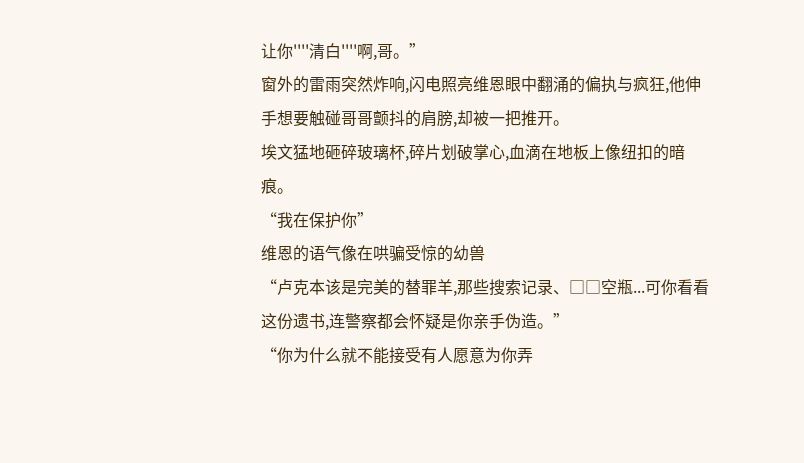让你''''清白''''啊,哥。”
窗外的雷雨突然炸响,闪电照亮维恩眼中翻涌的偏执与疯狂,他伸手想要触碰哥哥颤抖的肩膀,却被一把推开。
埃文猛地砸碎玻璃杯,碎片划破掌心,血滴在地板上像纽扣的暗痕。
“我在保护你”
维恩的语气像在哄骗受惊的幼兽
“卢克本该是完美的替罪羊,那些搜索记录、□□空瓶...可你看看这份遗书,连警察都会怀疑是你亲手伪造。”
“你为什么就不能接受有人愿意为你弄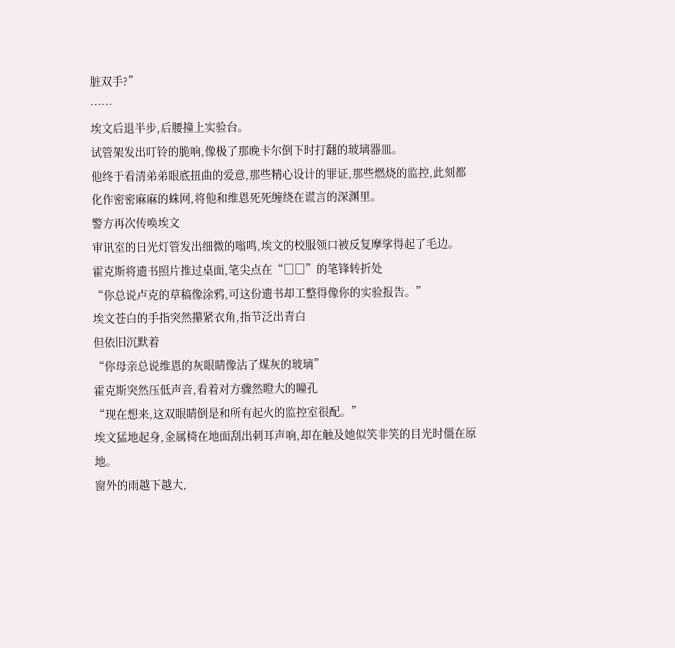脏双手?”
……
埃文后退半步,后腰撞上实验台。
试管架发出叮铃的脆响,像极了那晚卡尔倒下时打翻的玻璃器皿。
他终于看清弟弟眼底扭曲的爱意,那些精心设计的罪证,那些燃烧的监控,此刻都化作密密麻麻的蛛网,将他和维恩死死缠绕在谎言的深渊里。
警方再次传唤埃文
审讯室的日光灯管发出细微的嗡鸣,埃文的校服领口被反复摩挲得起了毛边。
霍克斯将遗书照片推过桌面,笔尖点在“□□”的笔锋转折处
“你总说卢克的草稿像涂鸦,可这份遗书却工整得像你的实验报告。”
埃文苍白的手指突然攥紧衣角,指节泛出青白
但依旧沉默着
“你母亲总说维恩的灰眼睛像沾了煤灰的玻璃”
霍克斯突然压低声音,看着对方骤然瞪大的瞳孔
“现在想来,这双眼睛倒是和所有起火的监控室很配。”
埃文猛地起身,金属椅在地面刮出刺耳声响,却在触及她似笑非笑的目光时僵在原地。
窗外的雨越下越大,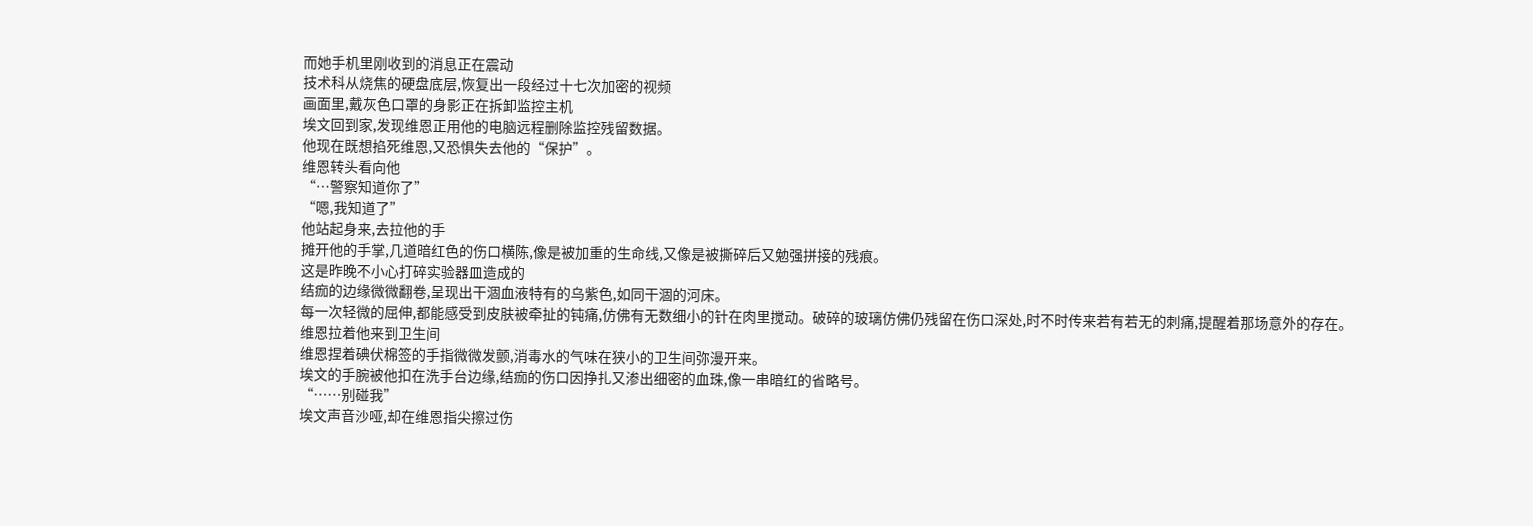而她手机里刚收到的消息正在震动
技术科从烧焦的硬盘底层,恢复出一段经过十七次加密的视频
画面里,戴灰色口罩的身影正在拆卸监控主机
埃文回到家,发现维恩正用他的电脑远程删除监控残留数据。
他现在既想掐死维恩,又恐惧失去他的“保护”。
维恩转头看向他
“…警察知道你了”
“嗯,我知道了”
他站起身来,去拉他的手
摊开他的手掌,几道暗红色的伤口横陈,像是被加重的生命线,又像是被撕碎后又勉强拼接的残痕。
这是昨晚不小心打碎实验器皿造成的
结痂的边缘微微翻卷,呈现出干涸血液特有的乌紫色,如同干涸的河床。
每一次轻微的屈伸,都能感受到皮肤被牵扯的钝痛,仿佛有无数细小的针在肉里搅动。破碎的玻璃仿佛仍残留在伤口深处,时不时传来若有若无的刺痛,提醒着那场意外的存在。
维恩拉着他来到卫生间
维恩捏着碘伏棉签的手指微微发颤,消毒水的气味在狭小的卫生间弥漫开来。
埃文的手腕被他扣在洗手台边缘,结痂的伤口因挣扎又渗出细密的血珠,像一串暗红的省略号。
“……别碰我”
埃文声音沙哑,却在维恩指尖擦过伤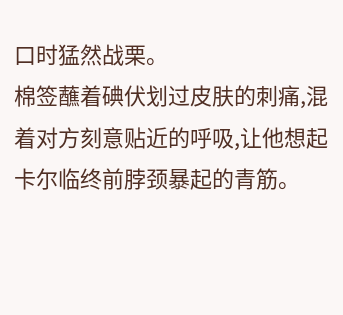口时猛然战栗。
棉签蘸着碘伏划过皮肤的刺痛,混着对方刻意贴近的呼吸,让他想起卡尔临终前脖颈暴起的青筋。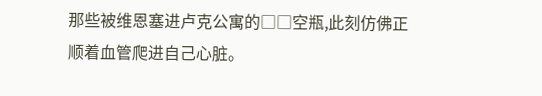那些被维恩塞进卢克公寓的□□空瓶,此刻仿佛正顺着血管爬进自己心脏。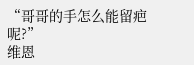“哥哥的手怎么能留疤呢?”
维恩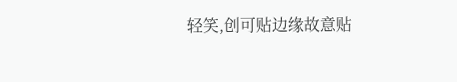轻笑,创可贴边缘故意贴